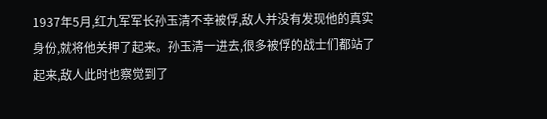1937年5月,红九军军长孙玉清不幸被俘,敌人并没有发现他的真实身份,就将他关押了起来。孙玉清一进去,很多被俘的战士们都站了起来,敌人此时也察觉到了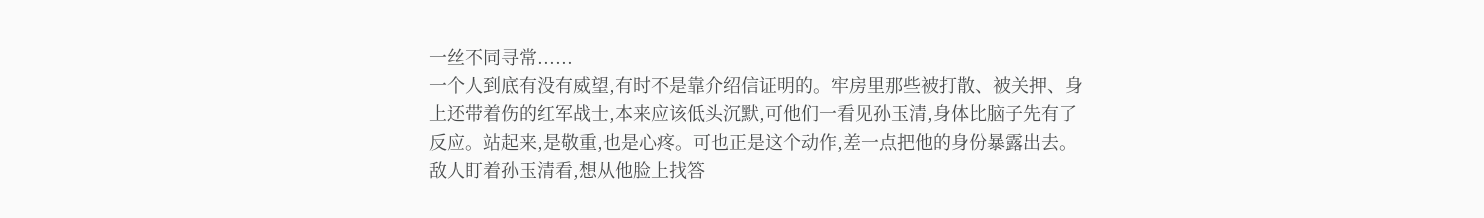一丝不同寻常......
一个人到底有没有威望,有时不是靠介绍信证明的。牢房里那些被打散、被关押、身上还带着伤的红军战士,本来应该低头沉默,可他们一看见孙玉清,身体比脑子先有了反应。站起来,是敬重,也是心疼。可也正是这个动作,差一点把他的身份暴露出去。
敌人盯着孙玉清看,想从他脸上找答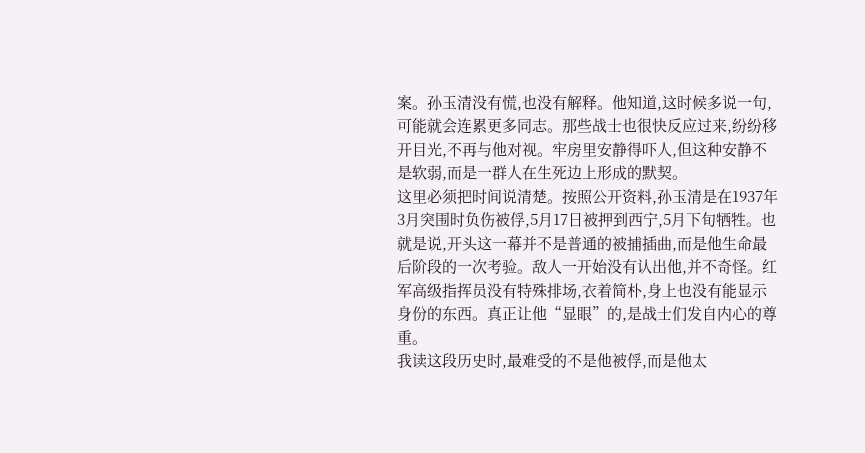案。孙玉清没有慌,也没有解释。他知道,这时候多说一句,可能就会连累更多同志。那些战士也很快反应过来,纷纷移开目光,不再与他对视。牢房里安静得吓人,但这种安静不是软弱,而是一群人在生死边上形成的默契。
这里必须把时间说清楚。按照公开资料,孙玉清是在1937年3月突围时负伤被俘,5月17日被押到西宁,5月下旬牺牲。也就是说,开头这一幕并不是普通的被捕插曲,而是他生命最后阶段的一次考验。敌人一开始没有认出他,并不奇怪。红军高级指挥员没有特殊排场,衣着简朴,身上也没有能显示身份的东西。真正让他“显眼”的,是战士们发自内心的尊重。
我读这段历史时,最难受的不是他被俘,而是他太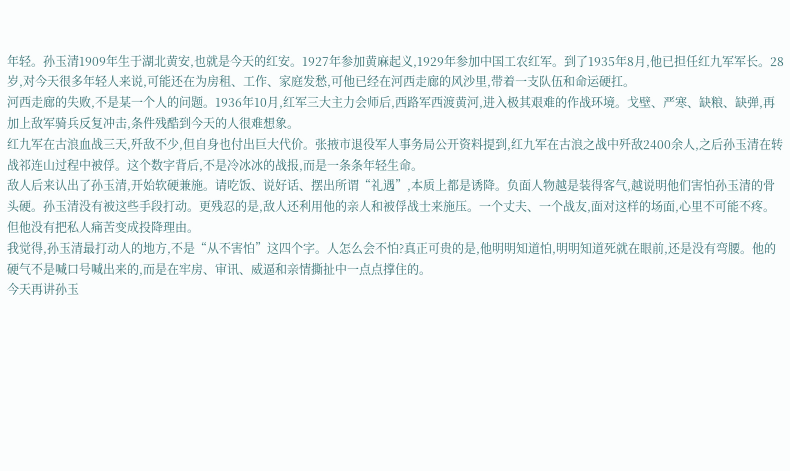年轻。孙玉清1909年生于湖北黄安,也就是今天的红安。1927年参加黄麻起义,1929年参加中国工农红军。到了1935年8月,他已担任红九军军长。28岁,对今天很多年轻人来说,可能还在为房租、工作、家庭发愁,可他已经在河西走廊的风沙里,带着一支队伍和命运硬扛。
河西走廊的失败,不是某一个人的问题。1936年10月,红军三大主力会师后,西路军西渡黄河,进入极其艰难的作战环境。戈壁、严寒、缺粮、缺弹,再加上敌军骑兵反复冲击,条件残酷到今天的人很难想象。
红九军在古浪血战三天,歼敌不少,但自身也付出巨大代价。张掖市退役军人事务局公开资料提到,红九军在古浪之战中歼敌2400余人,之后孙玉清在转战祁连山过程中被俘。这个数字背后,不是冷冰冰的战报,而是一条条年轻生命。
敌人后来认出了孙玉清,开始软硬兼施。请吃饭、说好话、摆出所谓“礼遇”,本质上都是诱降。负面人物越是装得客气,越说明他们害怕孙玉清的骨头硬。孙玉清没有被这些手段打动。更残忍的是,敌人还利用他的亲人和被俘战士来施压。一个丈夫、一个战友,面对这样的场面,心里不可能不疼。但他没有把私人痛苦变成投降理由。
我觉得,孙玉清最打动人的地方,不是“从不害怕”这四个字。人怎么会不怕?真正可贵的是,他明明知道怕,明明知道死就在眼前,还是没有弯腰。他的硬气不是喊口号喊出来的,而是在牢房、审讯、威逼和亲情撕扯中一点点撑住的。
今天再讲孙玉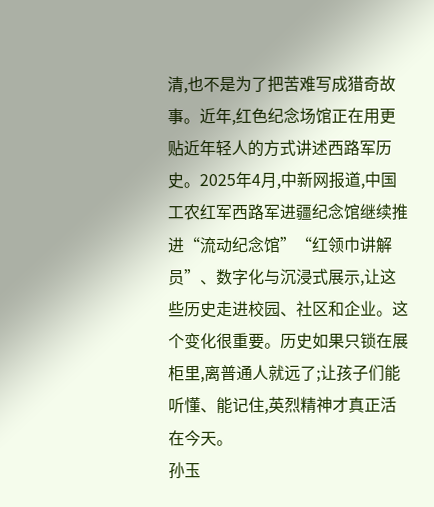清,也不是为了把苦难写成猎奇故事。近年,红色纪念场馆正在用更贴近年轻人的方式讲述西路军历史。2025年4月,中新网报道,中国工农红军西路军进疆纪念馆继续推进“流动纪念馆”“红领巾讲解员”、数字化与沉浸式展示,让这些历史走进校园、社区和企业。这个变化很重要。历史如果只锁在展柜里,离普通人就远了;让孩子们能听懂、能记住,英烈精神才真正活在今天。
孙玉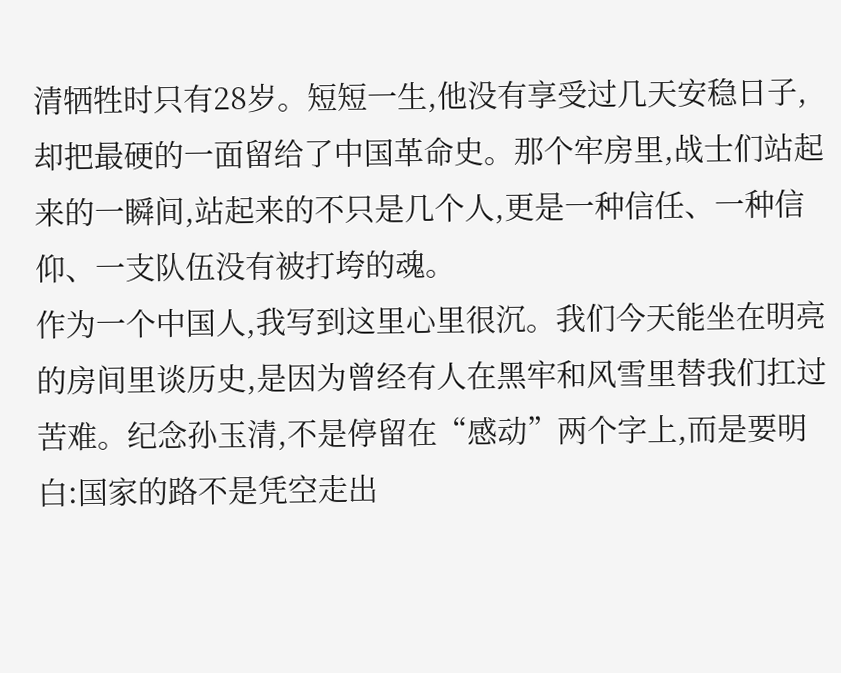清牺牲时只有28岁。短短一生,他没有享受过几天安稳日子,却把最硬的一面留给了中国革命史。那个牢房里,战士们站起来的一瞬间,站起来的不只是几个人,更是一种信任、一种信仰、一支队伍没有被打垮的魂。
作为一个中国人,我写到这里心里很沉。我们今天能坐在明亮的房间里谈历史,是因为曾经有人在黑牢和风雪里替我们扛过苦难。纪念孙玉清,不是停留在“感动”两个字上,而是要明白:国家的路不是凭空走出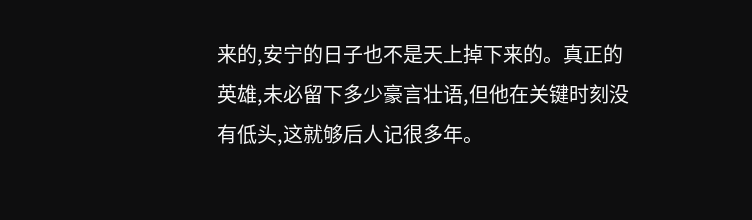来的,安宁的日子也不是天上掉下来的。真正的英雄,未必留下多少豪言壮语,但他在关键时刻没有低头,这就够后人记很多年。